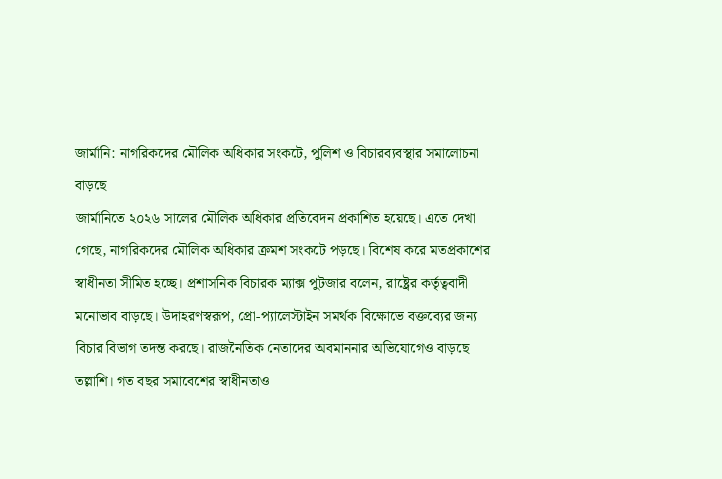জার্মানি: নাগরিকদের মৌলিক অধিকার সংকটে, পুলিশ ও বিচারব্যবস্থার সমালোচনা বাড়ছে
জার্মানিতে ২০২৬ সালের মৌলিক অধিকার প্রতিবেদন প্রকাশিত হয়েছে। এতে দেখা গেছে, নাগরিকদের মৌলিক অধিকার ক্রমশ সংকটে পড়ছে। বিশেষ করে মতপ্রকাশের স্বাধীনতা সীমিত হচ্ছে। প্রশাসনিক বিচারক ম্যাক্স পুটজার বলেন, রাষ্ট্রের কর্তৃত্ববাদী মনোভাব বাড়ছে। উদাহরণস্বরূপ, প্রো-প্যালেস্টাইন সমর্থক বিক্ষোভে বক্তব্যের জন্য বিচার বিভাগ তদন্ত করছে। রাজনৈতিক নেতাদের অবমাননার অভিযোগেও বাড়ছে তল্লাশি। গত বছর সমাবেশের স্বাধীনতাও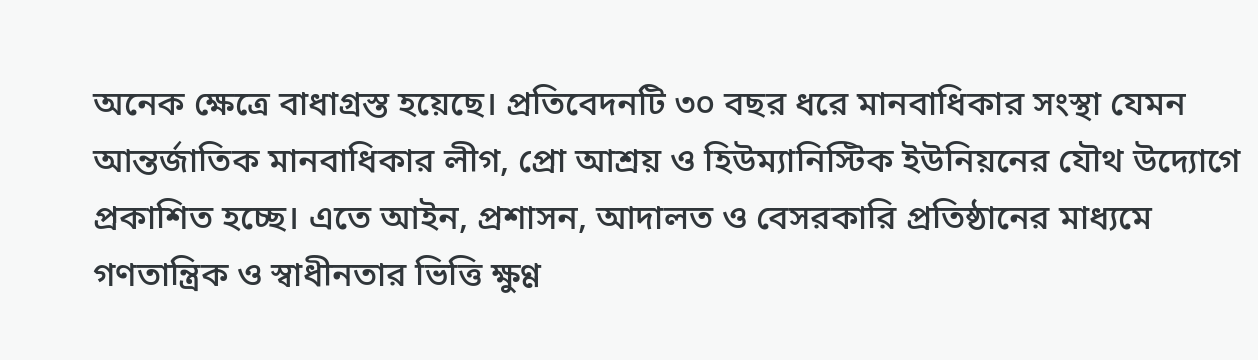অনেক ক্ষেত্রে বাধাগ্রস্ত হয়েছে। প্রতিবেদনটি ৩০ বছর ধরে মানবাধিকার সংস্থা যেমন আন্তর্জাতিক মানবাধিকার লীগ, প্রো আশ্রয় ও হিউম্যানিস্টিক ইউনিয়নের যৌথ উদ্যোগে প্রকাশিত হচ্ছে। এতে আইন, প্রশাসন, আদালত ও বেসরকারি প্রতিষ্ঠানের মাধ্যমে গণতান্ত্রিক ও স্বাধীনতার ভিত্তি ক্ষুণ্ণ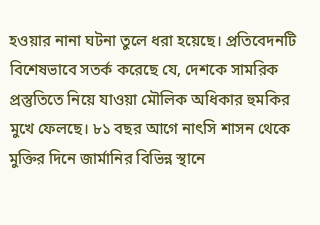হওয়ার নানা ঘটনা তুলে ধরা হয়েছে। প্রতিবেদনটি বিশেষভাবে সতর্ক করেছে যে, দেশকে সামরিক প্রস্তুতিতে নিয়ে যাওয়া মৌলিক অধিকার হুমকির মুখে ফেলছে। ৮১ বছর আগে নাৎসি শাসন থেকে মুক্তির দিনে জার্মানির বিভিন্ন স্থানে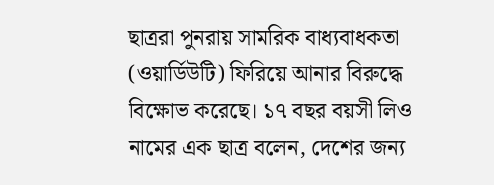ছাত্ররা পুনরায় সামরিক বাধ্যবাধকতা (ওয়ার্ডিউটি) ফিরিয়ে আনার বিরুদ্ধে বিক্ষোভ করেছে। ১৭ বছর বয়সী লিও নামের এক ছাত্র বলেন, দেশের জন্য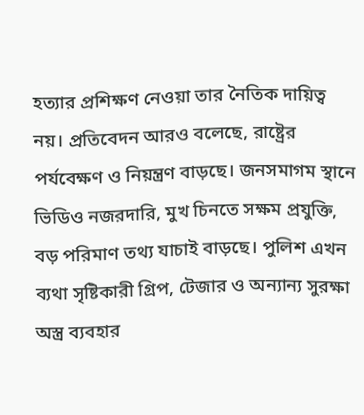হত্যার প্রশিক্ষণ নেওয়া তার নৈতিক দায়িত্ব নয়। প্রতিবেদন আরও বলেছে, রাষ্ট্রের পর্যবেক্ষণ ও নিয়ন্ত্রণ বাড়ছে। জনসমাগম স্থানে ভিডিও নজরদারি, মুখ চিনতে সক্ষম প্রযুক্তি, বড় পরিমাণ তথ্য যাচাই বাড়ছে। পুলিশ এখন ব্যথা সৃষ্টিকারী গ্রিপ, টেজার ও অন্যান্য সুরক্ষা অস্ত্র ব্যবহার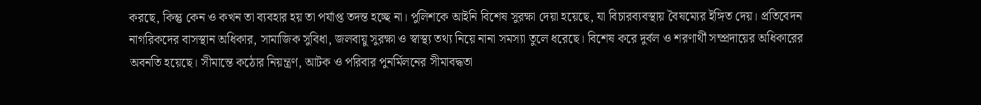করছে, কিন্তু কেন ও কখন তা ব্যবহার হয় তা পর্যাপ্ত তদন্ত হচ্ছে না। পুলিশকে আইনি বিশেষ সুরক্ষা দেয়া হয়েছে, যা বিচারব্যবস্থায় বৈষম্যের ইঙ্গিত দেয়। প্রতিবেদন নাগরিকদের বাসস্থান অধিকার, সামাজিক সুবিধা, জলবায়ু সুরক্ষা ও স্বাস্থ্য তথ্য নিয়ে নানা সমস্যা তুলে ধরেছে। বিশেষ করে দুর্বল ও শরণার্থী সম্প্রদায়ের অধিকারের অবনতি হয়েছে। সীমান্তে কঠোর নিয়ন্ত্রণ, আটক ও পরিবার পুনর্মিলনের সীমাবদ্ধতা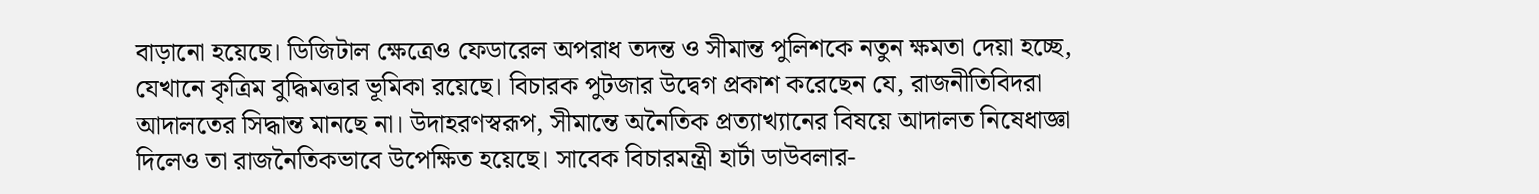বাড়ানো হয়েছে। ডিজিটাল ক্ষেত্রেও ফেডারেল অপরাধ তদন্ত ও সীমান্ত পুলিশকে নতুন ক্ষমতা দেয়া হচ্ছে, যেখানে কৃত্রিম বুদ্ধিমত্তার ভূমিকা রয়েছে। বিচারক পুটজার উদ্বেগ প্রকাশ করেছেন যে, রাজনীতিবিদরা আদালতের সিদ্ধান্ত মানছে না। উদাহরণস্বরূপ, সীমান্তে অনৈতিক প্রত্যাখ্যানের বিষয়ে আদালত নিষেধাজ্ঞা দিলেও তা রাজনৈতিকভাবে উপেক্ষিত হয়েছে। সাবেক বিচারমন্ত্রী হার্টা ডাউবলার-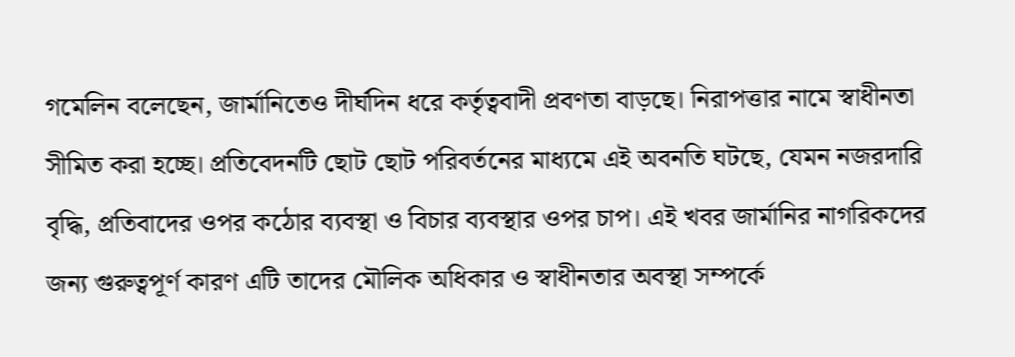গমেলিন বলেছেন, জার্মানিতেও দীর্ঘদিন ধরে কর্তৃত্ববাদী প্রবণতা বাড়ছে। নিরাপত্তার নামে স্বাধীনতা সীমিত করা হচ্ছে। প্রতিবেদনটি ছোট ছোট পরিবর্তনের মাধ্যমে এই অবনতি ঘটছে, যেমন নজরদারি বৃদ্ধি, প্রতিবাদের ওপর কঠোর ব্যবস্থা ও বিচার ব্যবস্থার ওপর চাপ। এই খবর জার্মানির নাগরিকদের জন্য গুরুত্বপূর্ণ কারণ এটি তাদের মৌলিক অধিকার ও স্বাধীনতার অবস্থা সম্পর্কে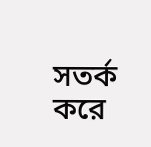সতর্ক করে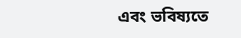এবং ভবিষ্যতে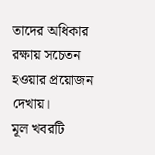তাদের অধিকার রক্ষায় সচেতন হওয়ার প্রয়োজন দেখায়।
মূল খবরটি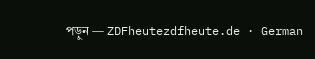পড়ুন — ZDFheutezdfheute.de · German